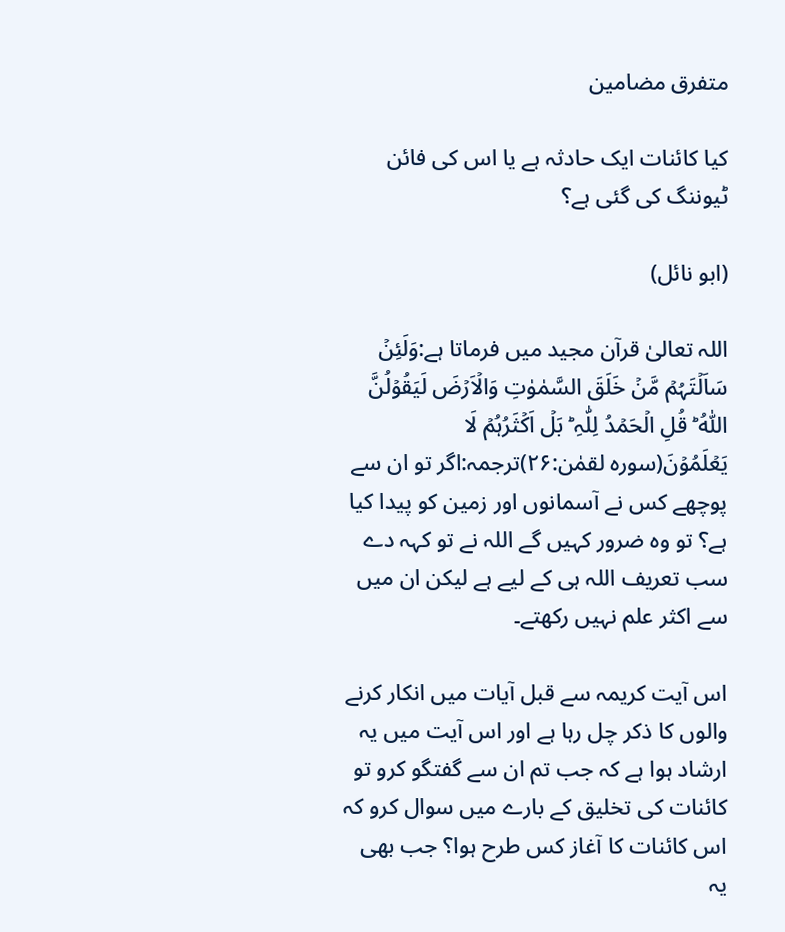متفرق مضامین

کیا کائنات ایک حادثہ ہے یا اس کی فائن ٹیوننگ کی گئی ہے؟

(ابو نائل)

اللہ تعالیٰ قرآن مجید میں فرماتا ہے:وَلَئِنۡ سَاَلۡتَہُمۡ مَّنۡ خَلَقَ السَّمٰوٰتِ وَالۡاَرۡضَ لَیَقُوۡلُنَّ اللّٰہُ ؕ قُلِ الۡحَمۡدُ لِلّٰہِ ؕ بَلۡ اَکۡثَرُہُمۡ لَا یَعۡلَمُوۡنَ(سورہ لقمٰن:۲۶)ترجمہ:اگر تو ان سے پوچھے کس نے آسمانوں اور زمین کو پیدا کیا ہے؟ تو وہ ضرور کہیں گے اللہ نے تو کہہ دے سب تعریف اللہ ہی کے لیے ہے لیکن ان میں سے اکثر علم نہیں رکھتے۔

اس آیت کریمہ سے قبل آیات میں انکار کرنے والوں کا ذکر چل رہا ہے اور اس آیت میں یہ ارشاد ہوا ہے کہ جب تم ان سے گفتگو کرو تو کائنات کی تخلیق کے بارے میں سوال کرو کہ اس کائنات کا آغاز کس طرح ہوا؟ جب بھی یہ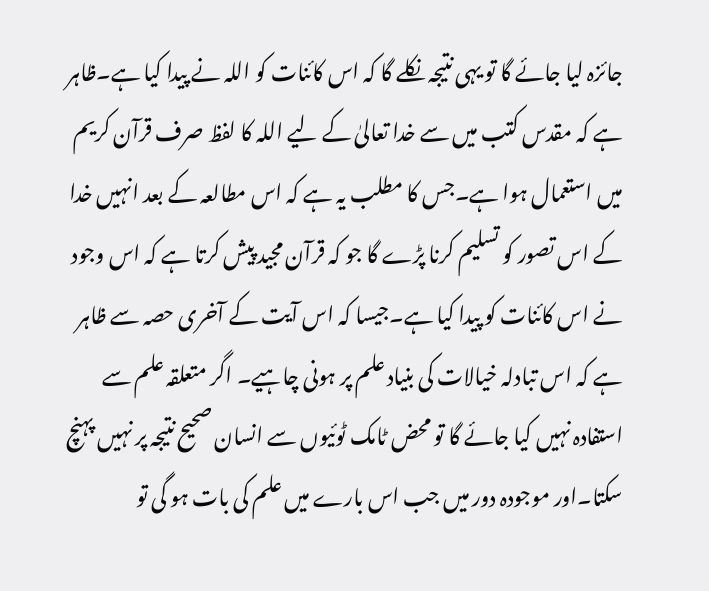جائزہ لیا جائے گا تو یہی نتیجہ نکلے گا کہ اس کائنات کو اللہ نے پیدا کیا ہے۔ظاہر ہے کہ مقدس کتب میں سے خدا تعالیٰ کے لیے اللہ کا لفظ صرف قرآن کریم میں استعمال ہوا ہے۔جس کا مطلب یہ ہے کہ اس مطالعہ کے بعد انہیں خدا کے اس تصور کو تسلیم کرنا پڑے گا جو کہ قرآن مجید پیش کرتا ہے کہ اس وجود نے اس کائنات کو پیدا کیا ہے۔جیسا کہ اس آیت کے آخری حصہ سے ظاہر ہے کہ اس تبادلہ خیالات کی بنیاد علم پر ہونی چاہیے۔ اگر متعلقہ علم سے استفادہ نہیں کیا جائے گا تو محض ٹامک ٹوئیوں سے انسان صحیح نتیجہ پر نہیں پہنچ سکتا۔اور موجودہ دور میں جب اس بارے میں علم کی بات ہو گی تو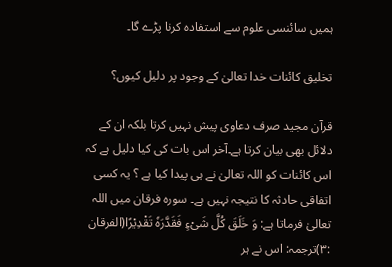ہمیں سائنسی علوم سے استفادہ کرنا پڑے گا۔

تخلیق کائنات خدا تعالیٰ کے وجود پر دلیل کیوں؟

قرآن مجید صرف دعاوی پیش نہیں کرتا بلکہ ان کے دلائل بھی بیان کرتا ہے۔آخر اس بات کی کیا دلیل ہے کہ اس کائنات کو اللہ تعالیٰ نے ہی پیدا کیا ہے ؟ یہ کسی اتفاقی حادثہ کا نتیجہ نہیں ہے۔ سورہ فرقان میں اللہ تعالیٰ فرماتا ہے: وَ خَلَقَ كُلَّ شَیْءٍ فَقَدَّرَهٗ تَقْدِیْرًا(الفرقان :۳)ترجمہ: اس نے ہر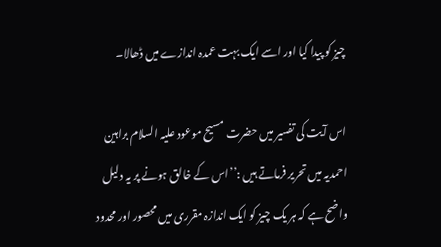چیز کو پیدا کیا اور اسے ایک بہت عمدہ اندازے میں ڈھالا۔

اس آیت کی تفسیر میں حضرت مسیح موعود علیہ السلام براہین احمدیہ میں تحریر فرماتے ہیں :’’اس کے خالق ہونے پر یہ دلیل واضح ہے کہ ہر یک چیز کو ایک اندازہ مقرری میں محصور اور محدود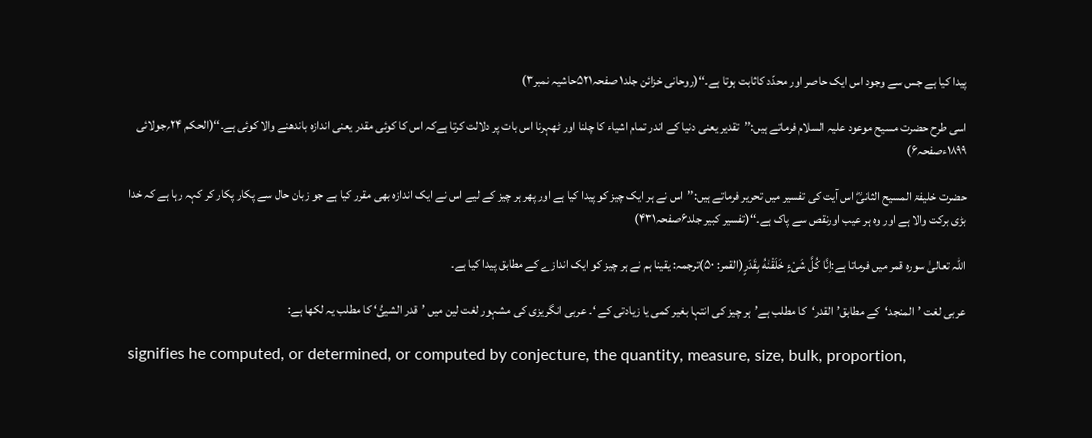پیدا کیا ہے جس سے وجود اس ایک حاصر اور محدّد کاثابت ہوتا ہے۔‘‘(روحانی خزائن جلد۱ صفحہ۵۲۱حاشیہ نمبر۳)

اسی طرح حضرت مسیح موعود علیہ السلام فرماتے ہیں:’’تقدیر یعنی دنیا کے اندر تمام اشیاء کا چلنا اور ٹھہرنا اس بات پر دلالت کرتا ہےکہ اس کا کوئی مقدر یعنی اندازہ باندھنے والا کوئی ہے۔‘‘(الحکم ۲۴؍جولائی ۱۸۹۹ءصفحہ۶)

حضرت خلیفۃ المسیح الثانیؓ اس آیت کی تفسیر میں تحریر فرماتے ہیں:’’اس نے ہر ایک چیز کو پیدا کیا ہے اور پھر ہر چیز کے لیے اس نے ایک اندازہ بھی مقرر کیا ہے جو زبان حال سے پکار پکار کر کہہ رہا ہے کہ خدا بڑی برکت والا ہے اور وہ ہر عیب اورنقص سے پاک ہے۔‘‘(تفسیر کبیر جلد۶صفحہ۴۳۱)

اللہ تعالیٰ سورہ قمر میں فرماتا ہے:اِنَّا كُلَّ شَیْءٍ خَلَقْنٰهُ بِقَدَرٍ(القمر: ۵۰)ترجمہ: یقینا ہم نے ہر چیز کو ایک اندازے کے مطابق پیدا کیا ہے۔

عربی لغت ’المنجد‘کے مطابق’القدر‘کا مطلب ہے’ہر چیز کی انتہا بغیر کمی یا زیادتی کے ‘۔ عربی انگریزی کی مشہور لغت لین میں ’قدر الشیئُ‘ کا مطلب یہ لکھا ہے:

signifies he computed, or determined, or computed by conjecture, the quantity, measure, size, bulk, proportion,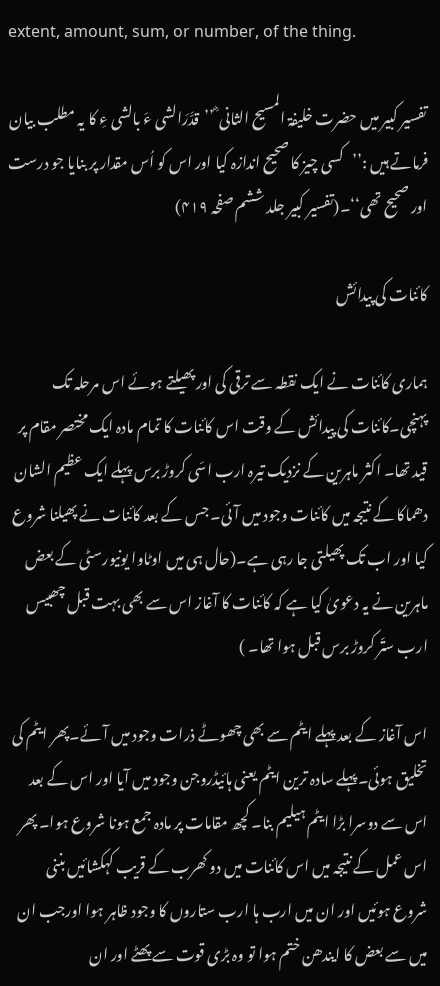extent, amount, sum, or number, of the thing.

تفسیر کبیر میں حضرت خلیفۃ المسیح الثانی ؓ ’’قدَّرَالشی ءَ بالشی ءِ کا یہ مطلب بیان فرماتے ہیں :’’کسی چیز کا صحیح اندازہ کیا اور اس کو اُس مقدار پر بنایا جو درست اور صحیح تھی‘‘۔(تفسیر کبیر جلد ششم صفحہ ۴۱۹)

کائنات کی پیدائش

ہماری کائنات نے ایک نقطہ سے ترقی کی اور پھیلتے ہوئے اس مرحلہ تک پہنچی۔کائنات کی پیدائش کے وقت اس کائنات کا تمام مادہ ایک مختصر مقام پر قید تھا۔ اکثر ماہرین کے نزدیک تیرہ ارب اسّی کروڑ برس پہلے ایک عظیم الشان دھماکا کے نتیجہ میں کائنات وجود میں آئی۔ جس کے بعد کائنات نے پھیلنا شروع کیا اور اب تک پھیلتی جا رہی ہے۔(حال ہی میں اوٹاوا یونیورسٹی کے بعض ماہرین نے یہ دعویٰ کیا ہے کہ کائنات کا آغاز اس سے بھی بہت قبل چھبیس ارب ستّر کروڑ برس قبل ہوا تھا۔ )

اس آغاز کے بعد پہلے ایٹم سے بھی چھوٹے ذرات وجود میں آئے۔پھر ایٹم کی تخلیق ہوئی۔پہلے سادہ ترین ایٹم یعنی ہائیڈروجن وجود میں آیا اور اس کے بعد اس سے دوسرا بڑا ایٹم ہیلیم بنا۔ کچھ مقامات پر مادہ جمع ہونا شروع ہوا۔ پھر اس عمل کے نتیجہ میں اس کائنات میں دو کھرب کے قریب کہکشائیں بننی شروع ہوئیں اور ان میں ارب ہا ارب ستاروں کا وجود ظاہر ہوا اورجب ان میں سے بعض کا ایندھن ختم ہوا تو وہ بڑی قوت سے پھٹے اور ان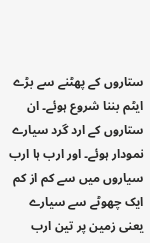ستاروں کے پھٹنے سے بڑے ایٹم بننا شروع ہوئے۔ ان ستاروں کے ارد گرد سیارے نمودار ہوئے۔ اور ارب ہا ارب سیاروں میں سے کم از کم ایک چھوٹے سے سیارے یعنی زمین پر تین ارب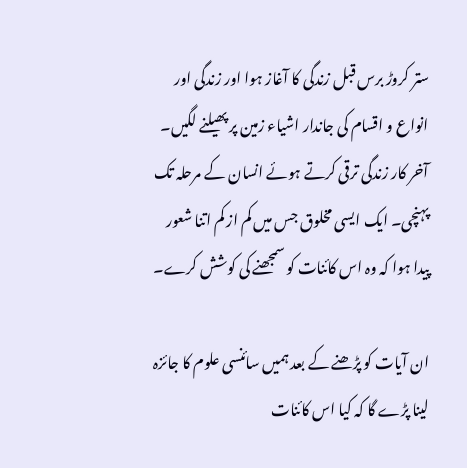ستر کروڑ برس قبل زندگی کا آغاز ہوا اور زندگی اور انواع و اقسام کی جاندار اشیاء زمین پر پھیلنے لگیں۔ آخر کار زندگی ترقی کرتے ہوئے انسان کے مرحلہ تک پہنچی۔ ایک ایسی مخلوق جس میں کم از کم اتنا شعور پیدا ہوا کہ وہ اس کائنات کو سمجھنے کی کوشش کرے۔

ان آیات کو پڑھنے کے بعد ہمیں سائنسی علوم کا جائزہ لینا پڑے گا کہ کیا اس کائنات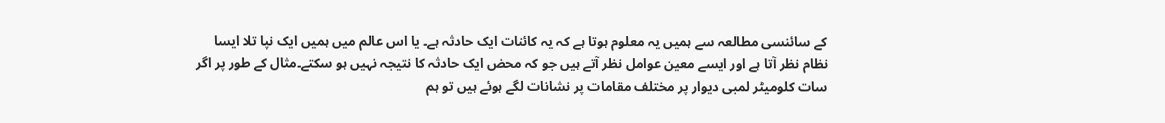کے سائنسی مطالعہ سے ہمیں یہ معلوم ہوتا ہے کہ یہ کائنات ایک حادثہ ہے۔ یا اس عالم میں ہمیں ایک نپا تلا ایسا نظام نظر آتا ہے اور ایسے معین عوامل نظر آتے ہیں جو کہ محض ایک حادثہ کا نتیجہ نہیں ہو سکتے۔مثال کے طور پر اگر سات کلومیٹر لمبی دیوار پر مختلف مقامات پر نشانات لگے ہوئے ہیں تو ہم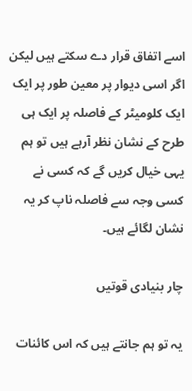اسے اتفاق قرار دے سکتے ہیں لیکن اگر اسی دیوار پر معین طور پر ایک ایک کلومیٹر کے فاصلہ پر ایک ہی طرح کے نشان نظر آرہے ہیں تو ہم یہی خیال کریں گے کہ کسی نے کسی وجہ سے فاصلہ ناپ کر یہ نشان لگائے ہیں۔

چار بنیادی قوتیں

یہ تو ہم جانتے ہیں کہ اس کائنات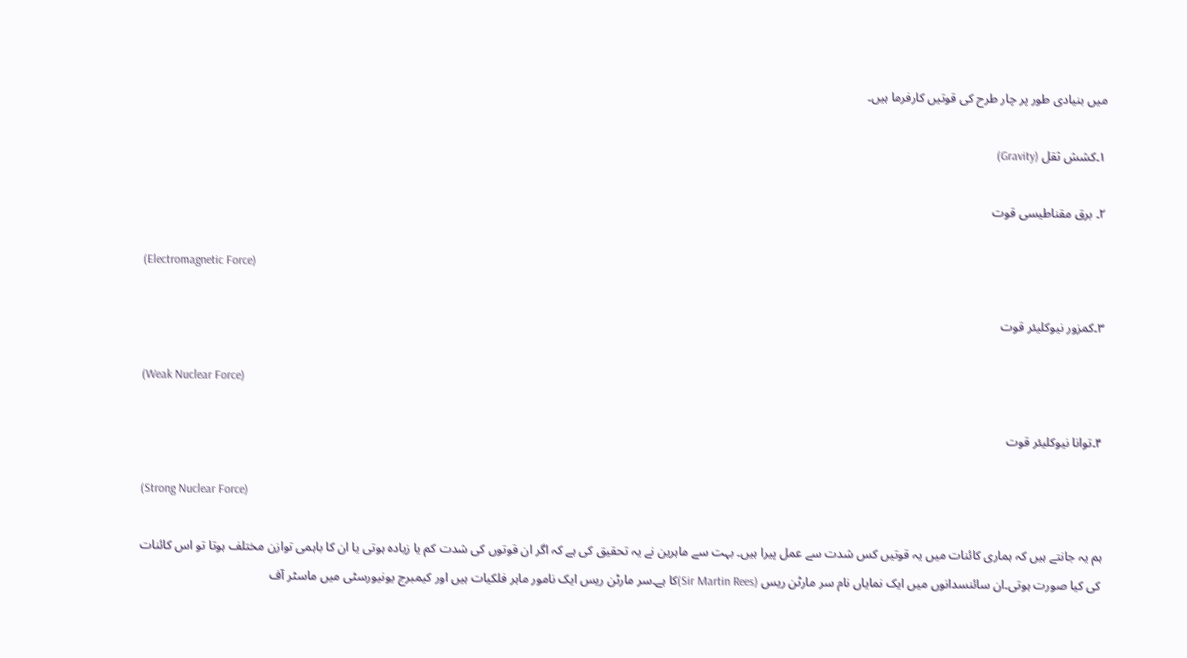میں بنیادی طور پر چار طرح کی قوتیں کارفرما ہیں۔

۱۔کشش ثقل (Gravity)

۲۔ برق مقناطیسی قوت

(Electromagnetic Force)

۳۔کمزور نیوکلیئر قوت

(Weak Nuclear Force)

۴۔توانا نیوکلیئر قوت

(Strong Nuclear Force)

ہم یہ جانتے ہیں کہ ہماری کائنات میں یہ قوتیں کس شدت سے عمل پیرا ہیں۔ بہت سے ماہرین نے یہ تحقیق کی ہے کہ اگر ان قوتوں کی شدت کم یا زیادہ ہوتی یا ان کا باہمی توازن مختلف ہوتا تو اس کائنات کی کیا صورت ہوتی۔ان سائنسدانوں میں ایک نمایاں نام سر مارٹن ریس (Sir Martin Rees)کا ہے۔سر مارٹن ریس ایک نامور ماہر فلکیات ہیں اور کیمبرج یونیورسٹی میں ماسٹر آف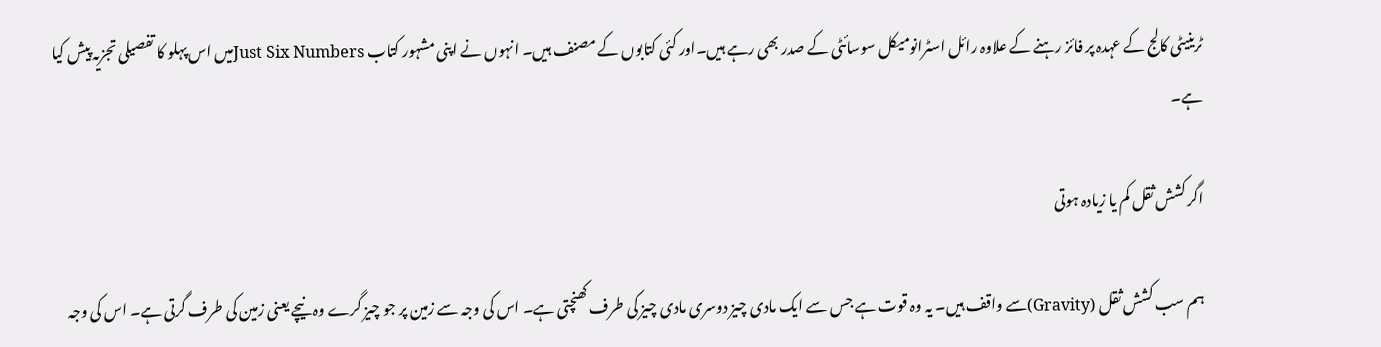ٹرینیٹی کالج کے عہدہ پر فائز رہنے کے علاوہ رائل اسٹرانومیکل سوسائٹی کے صدر بھی رہے ہیں۔اور کئی کتابوں کے مصنف ہیں۔ انہوں نے اپنی مشہور کتاب Just Six Numbersمیں اس پہلو کا تفصیلی تجزیہ پیش کیا ہے۔

اگر کشش ثقل کم یا زیادہ ہوتی

ہم سب کشش ثقل (Gravity)سے واقف ہیں۔ یہ وہ قوت ہے جس سے ایک مادی چیز دوسری مادی چیز کی طرف کھنچتی ہے۔ اس کی وجہ سے زمین پر جو چیز گرے وہ نیچے یعنی زمین کی طرف گرتی ہے۔ اس کی وجہ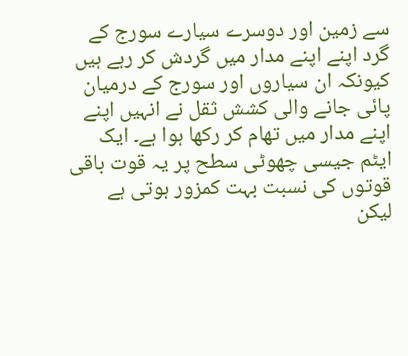سے زمین اور دوسرے سیارے سورج کے گرد اپنے اپنے مدار میں گردش کر رہے ہیں کیونکہ ان سیاروں اور سورج کے درمیان پائی جانے والی کشش ثقل نے انہیں اپنے اپنے مدار میں تھام کر رکھا ہوا ہے۔ ایک ایٹم جیسی چھوٹی سطح پر یہ قوت باقی قوتوں کی نسبت بہت کمزور ہوتی ہے لیکن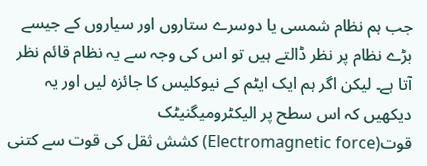جب ہم نظام شمسی یا دوسرے ستاروں اور سیاروں کے جیسے بڑے نظام پر نظر ڈالتے ہیں تو اس کی وجہ سے یہ نظام قائم نظر آتا ہے۔ لیکن اگر ہم ایک ایٹم کے نیوکلیس کا جائزہ لیں اور یہ دیکھیں کہ اس سطح پر الیکٹرومیگنیٹک قوت(Electromagnetic force) کشش ثقل کی قوت سے کتنی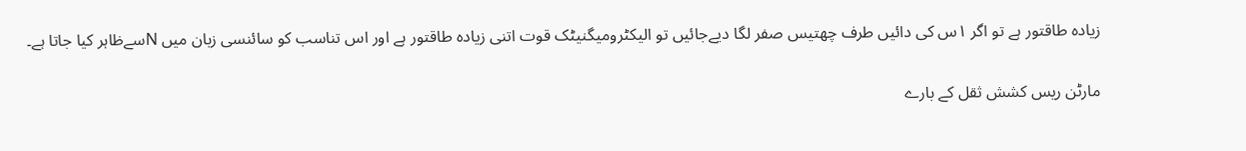زیادہ طاقتور ہے تو اگر ۱س کی دائیں طرف چھتیس صفر لگا دیےجائیں تو الیکٹرومیگنیٹک قوت اتنی زیادہ طاقتور ہے اور اس تناسب کو سائنسی زبان میں Nسےظاہر کیا جاتا ہے۔

مارٹن ریس کشش ثقل کے بارے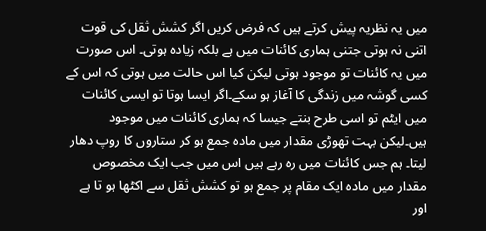میں یہ نظریہ پیش کرتے ہیں کہ فرض کریں اگر کشش ثقل کی قوت اتنی نہ ہوتی جتنی ہماری کائنات میں ہے بلکہ زیادہ ہوتی۔ اس صورت میں یہ کائنات تو موجود ہوتی لیکن کیا اس حالت میں ہوتی کہ اس کے کسی گوشہ میں زندگی کا آغاز ہو سکے۔اگر ایسا ہوتا تو ایسی کائنات میں ایٹم تو اسی طرح بنتے جیسا کہ ہماری کائنات میں موجود ہیں۔لیکن بہت تھوڑی مقدار میں مادہ جمع ہو کر ستاروں کا روپ دھار لیتا۔ ہم جس کائنات میں رہ رہے ہیں اس میں جب ایک مخصوص مقدار میں مادہ ایک مقام پر جمع ہو تو کشش ثقل سے اکٹھا ہو تا ہے اور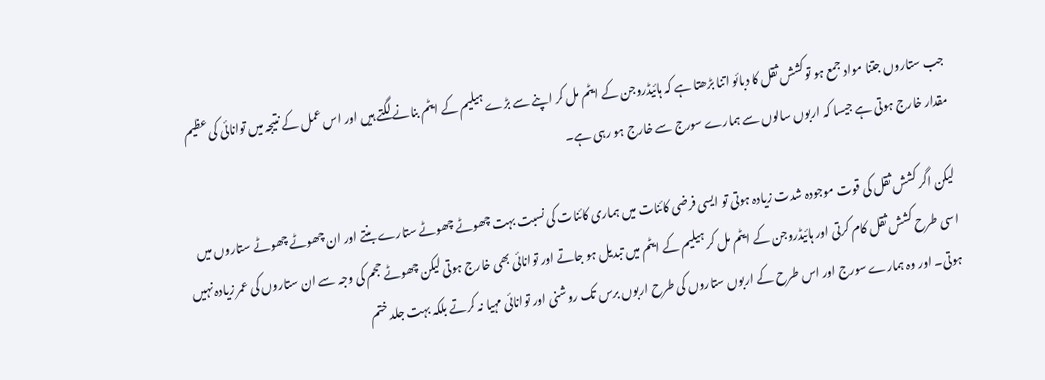جب ستاروں جتنا مواد جمع ہو توکشش ثقل کا دبائو اتنا بڑھتا ہے کہ ہائیڈروجن کے ایٹم مل کر اپنے سے بڑے ہیلیم کے ایٹم بنانے لگتے ہیں اور اس عمل کے نتیجہ میں توانائی کی عظیم مقدار خارج ہوتی ہے جیسا کہ اربوں سالوں سے ہمارے سورج سے خارج ہو رہی ہے۔

لیکن اگر کشش ثقل کی قوت موجودہ شدت زیادہ ہوتی تو ایسی فرضی کائنات میں ہماری کائنات کی نسبت بہت چھوٹے چھوٹے ستارے بنتے اور ان چھوٹے چھوٹے ستاروں میں اسی طرح کشش ثقل کام کرتی اور ہائیڈروجن کے ایٹم مل کر ہیلیم کے ایٹم میں تبدیل ہو جاتے اور توانائی بھی خارج ہوتی لیکن چھوٹے حجم کی وجہ سے ان ستاروں کی عمر زیادہ نہیں ہوتی۔ اور وہ ہمارے سورج اور اس طرح کے اربوں ستاروں کی طرح اربوں برس تک روشنی اور توانائی مہیا نہ کرتے بلکہ بہت جلد ختم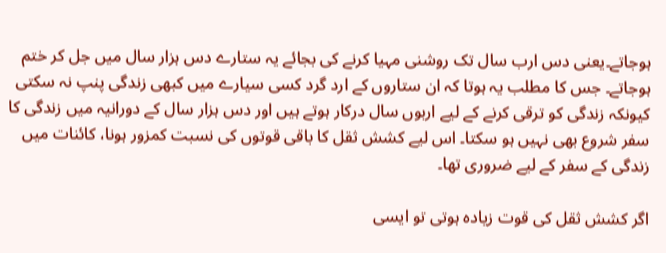ہوجاتے۔یعنی دس ارب سال تک روشنی مہیا کرنے کی بجائے یہ ستارے دس ہزار سال میں جل کر ختم ہوجاتے۔ جس کا مطلب یہ ہوتا کہ ان ستاروں کے ارد گرد کسی سیارے میں کبھی زندگی پنپ نہ سکتی کیونکہ زندگی کو ترقی کرنے کے لیے اربوں سال درکار ہوتے ہیں اور دس ہزار سال کے دورانیہ میں زندگی کا سفر شروع بھی نہیں ہو سکتا۔ اس لیے کشش ثقل کا باقی قوتوں کی نسبت کمزور ہونا، کائنات میں زندگی کے سفر کے لیے ضروری تھا۔

اگر کشش ثقل کی قوت زیادہ ہوتی تو ایسی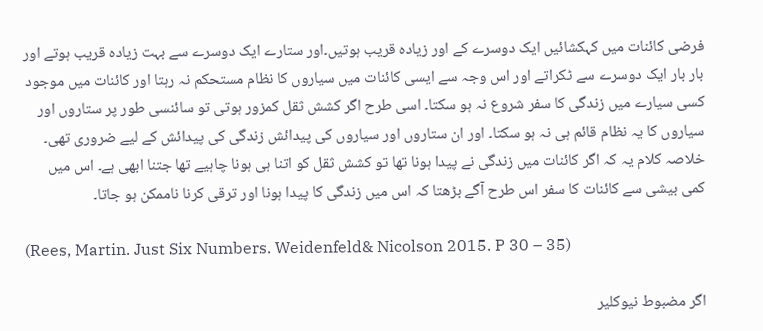فرضی کائنات میں کہکشائیں ایک دوسرے کے اور زیادہ قریب ہوتیں۔اور ستارے ایک دوسرے سے بہت زیادہ قریب ہوتے اور بار بار ایک دوسرے سے ٹکراتے اور اس وجہ سے ایسی کائنات میں سیاروں کا نظام مستحکم نہ رہتا اور کائنات میں موجود کسی سیارے میں زندگی کا سفر شروع نہ ہو سکتا۔ اسی طرح اگر کشش ثقل کمزور ہوتی تو سائنسی طور پر ستاروں اور سیاروں کا یہ نظام قائم ہی نہ ہو سکتا۔ اور ان ستاروں اور سیاروں کی پیدائش زندگی کی پیدائش کے لیے ضروری تھی۔ خلاصہ کلام یہ کہ اگر کائنات میں زندگی نے پیدا ہونا تھا تو کشش ثقل کو اتنا ہی ہونا چاہیے تھا جتنا ابھی ہے۔ اس میں کمی بیشی سے کائنات کا سفر اس طرح آگے بڑھتا کہ اس میں زندگی کا پیدا ہونا اور ترقی کرنا ناممکن ہو جاتا۔

(Rees, Martin. Just Six Numbers. Weidenfeld& Nicolson 2015. P 30 – 35)

اگر مضبوط نیوکلیر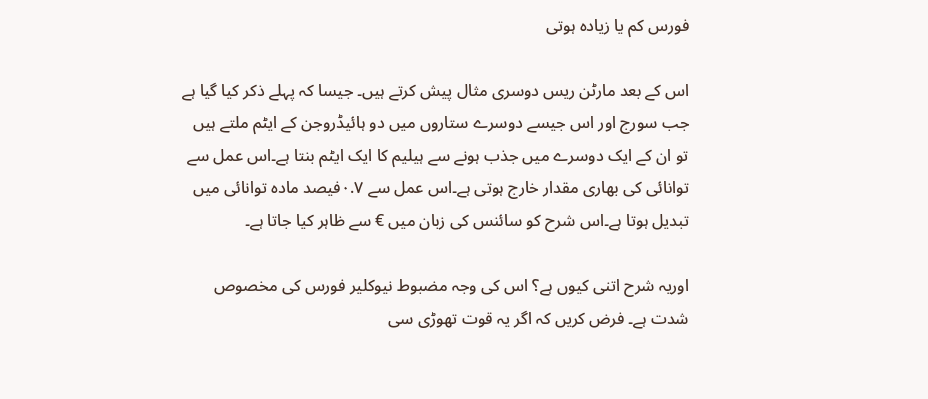فورس کم یا زیادہ ہوتی

اس کے بعد مارٹن ریس دوسری مثال پیش کرتے ہیں۔ جیسا کہ پہلے ذکر کیا گیا ہے جب سورج اور اس جیسے دوسرے ستاروں میں دو ہائیڈروجن کے ایٹم ملتے ہیں تو ان کے ایک دوسرے میں جذب ہونے سے ہیلیم کا ایک ایٹم بنتا ہے۔اس عمل سے توانائی کی بھاری مقدار خارج ہوتی ہے۔اس عمل سے ۰.۷فیصد مادہ توانائی میں تبدیل ہوتا ہے۔اس شرح کو سائنس کی زبان میں € سے ظاہر کیا جاتا ہے۔

اوریہ شرح اتنی کیوں ہے؟ اس کی وجہ مضبوط نیوکلیر فورس کی مخصوص شدت ہے۔ فرض کریں کہ اگر یہ قوت تھوڑی سی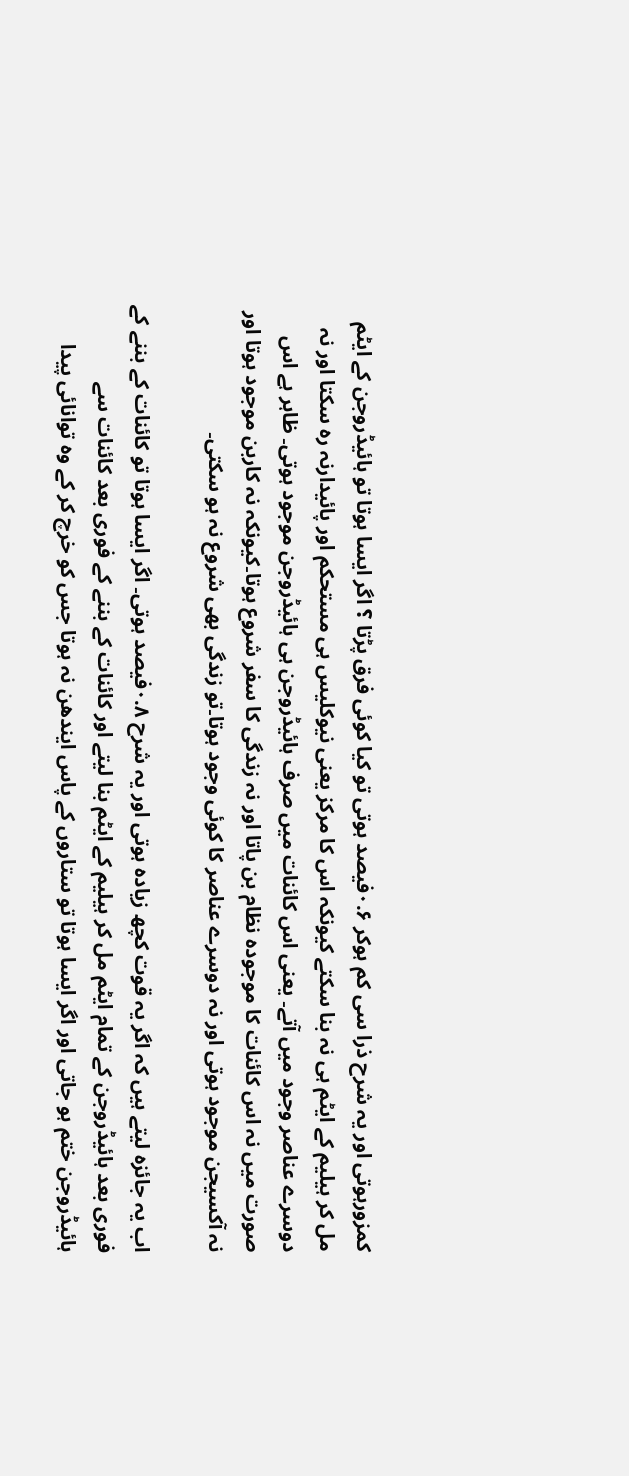کمزورہوتی اور یہ شرح ذرا سی کم ہوکر ۰.۶فیصد ہوتی تو کیا کوئی فرق پڑتا ؟ اگر ایسا ہوتا تو ہائیڈروجن کے ایٹم مل کر ہیلیم کے ایٹم ہی نہ بنا سکتے کیونکہ اس کا مرکز یعنی نیوکلیس ہی مستحکم اور پائیدارنہ رہ سکتا اور نہ دوسرے عناصر وجود میں آتے۔ یعنی اس کائنات میں صرف ہائیڈروجن ہی ہائیڈروجن موجود ہوتی۔ ظاہر ہے اس صورت میں نہ اس کائنات کا موجودہ نظام بن پاتا اور نہ زندگی کا سفر شروع ہوتا۔کیونکہ نہ کاربن موجود ہوتا اور نہ آکسیجن موجود ہوتی اور نہ دوسرے عناصر کا کوئی وجود ہوتا۔تو زندگی بھی شروع نہ ہو سکتی۔

اب یہ جائزہ لیتے ہیں کہ اگر یہ قوت کچھ زیادہ ہوتی اور یہ شرح ۰.۸فیصد ہوتی۔ اگر ایسا ہوتا تو کائنات کے بننے کے فوری بعد ہائیڈروجن کے تمام ایٹم مل کر ہیلیم کے ایٹم بنا لیتے اور کائنات کے بننے کے فوری بعد کائنات سے ہائیڈروجن ختم ہو جاتی اور اگر ایسا ہوتا تو ستاروں کے پاس ایندھن نہ ہوتا جس کو خرچ کر کے وہ توانائی پیدا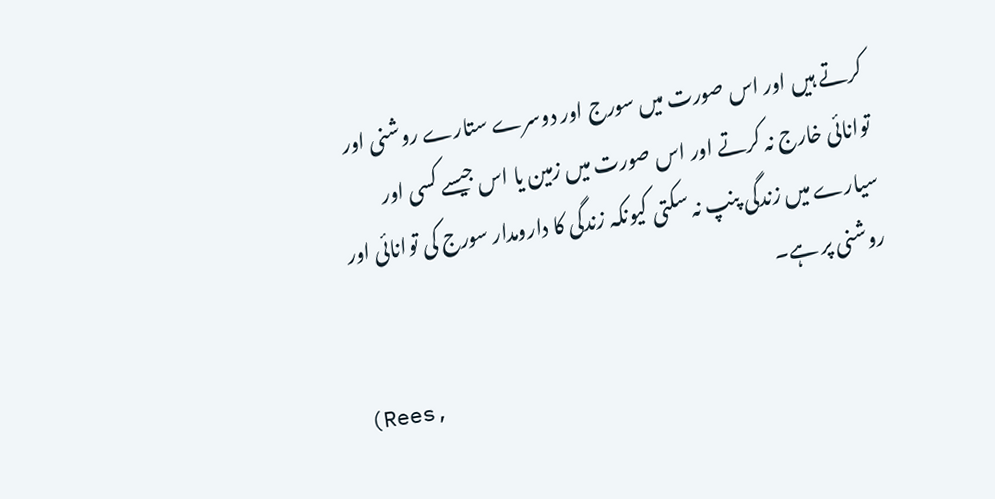کرتے ہیں اور اس صورت میں سورج اور دوسرے ستارے روشنی اور توانائی خارج نہ کرتے اور اس صورت میں زمین یا اس جیسے کسی اور سیارے میں زندگی پنپ نہ سکتی کیونکہ زندگی کا دارومدار سورج کی توانائی اور روشنی پر ہے۔

(Rees,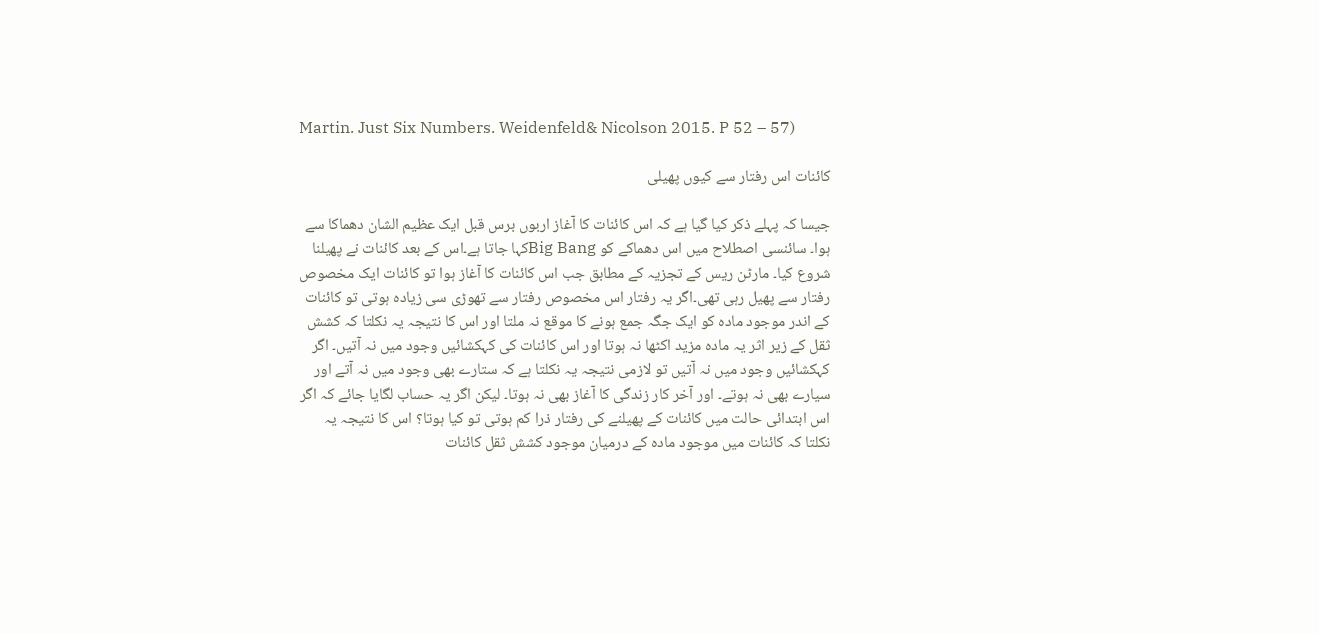Martin. Just Six Numbers. Weidenfeld& Nicolson 2015. P 52 – 57)

کائنات اس رفتار سے کیوں پھیلی

جیسا کہ پہلے ذکر کیا گیا ہے کہ اس کائنات کا آغاز اربوں برس قبل ایک عظیم الشان دھماکا سے ہوا۔ سائنسی اصطلاح میں اس دھماکے کو Big Bangکہا جاتا ہے۔اس کے بعد کائنات نے پھیلنا شروع کیا۔ مارٹن ریس کے تجزیہ کے مطابق جب اس کائنات کا آغاز ہوا تو کائنات ایک مخصوص رفتار سے پھیل رہی تھی۔اگر یہ رفتار اس مخصوص رفتار سے تھوڑی سی زیادہ ہوتی تو کائنات کے اندر موجود مادہ کو ایک جگہ جمع ہونے کا موقع نہ ملتا اور اس کا نتیجہ یہ نکلتا کہ کشش ثقل کے زیر اثر یہ مادہ مزید اکٹھا نہ ہوتا اور اس کائنات کی کہکشائیں وجود میں نہ آتیں۔ اگر کہکشائیں وجود میں نہ آتیں تو لازمی نتیجہ یہ نکلتا ہے کہ ستارے بھی وجود میں نہ آتے اور سیارے بھی نہ ہوتے۔ اور آخر کار زندگی کا آغاز بھی نہ ہوتا۔ لیکن اگر یہ حساب لگایا جائے کہ اگر اس ابتدائی حالت میں کائنات کے پھیلنے کی رفتار ذرا کم ہوتی تو کیا ہوتا؟ اس کا نتیجہ یہ نکلتا کہ کائنات میں موجود مادہ کے درمیان موجود کشش ثقل کائنات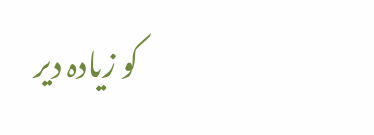کو زیادہ دیر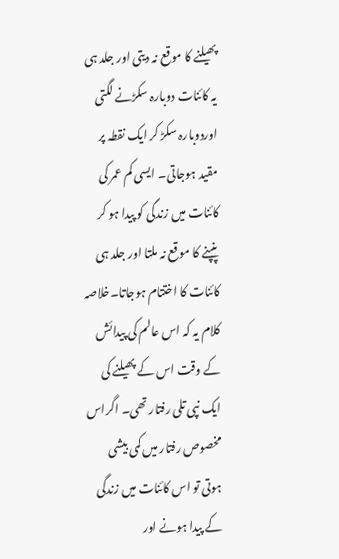پھیلنے کا موقع نہ دیتی اور جلد ہی یہ کائنات دوبارہ سکڑنے لگتی اوردوبارہ سکڑ کر ایک نقطہ پر مقید ہوجاتی۔ ایسی کم عمر کی کائنات میں زندگی کو پیدا ہو کر پنپنے کا موقع نہ ملتا اور جلد ہی کائنات کا اختتام ہوجاتا۔خلاصہ کلام یہ کہ اس عالم کی پیدائش کے وقت اس کے پھیلنے کی ایک نپی تلی رفتار تھی۔ اگراس مخصوص رفتار میں کمی بیشی ہوتی تو اس کائنات میں زندگی کے پیدا ہونے اور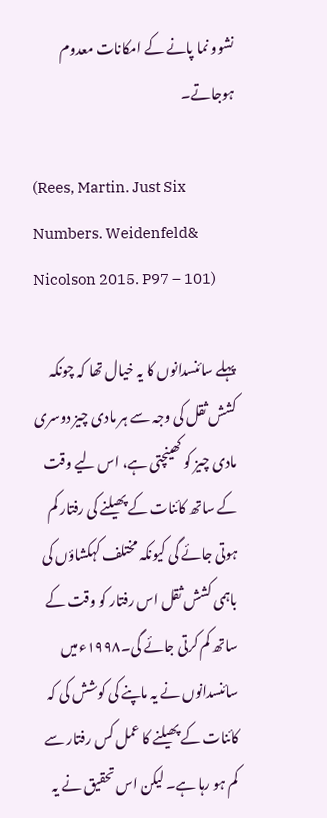نشوو نما پانے کے امکانات معدوم ہوجاتے۔

(Rees, Martin. Just Six Numbers. Weidenfeld& Nicolson 2015. P97 – 101)

پہلے سائنسدانوں کا یہ خیال تھا کہ چونکہ کشش ثقل کی وجہ سے ہر مادی چیز دوسری مادی چیز کو کھینچتی ہے، اس لیے وقت کے ساتھ کائنات کے پھیلنے کی رفتار کم ہوتی جائے گی کیونکہ مختلف کہکشاؤں کی باہمی کشش ثقل اس رفتار کو وقت کے ساتھ کم کرتی جائے گی۔۱۹۹۸ءمیں سائنسدانوں نے یہ ماپنے کی کوشش کی کہ کائنات کے پھیلنے کا عمل کس رفتار سے کم ہو رہا ہے۔ لیکن اس تحقیق نے یہ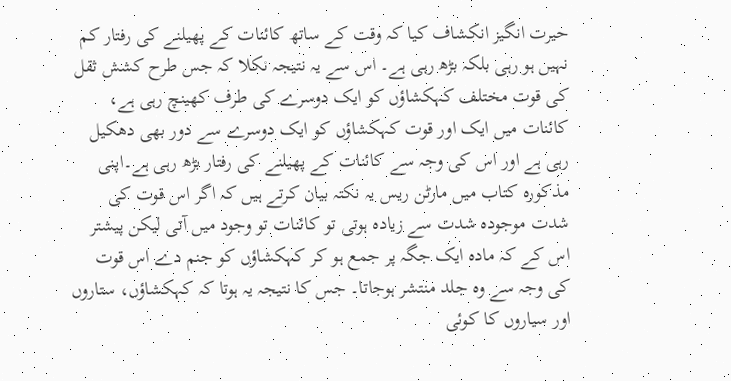حیرت انگیز انکشاف کیا کہ وقت کے ساتھ کائنات کے پھیلنے کی رفتار کم نہیں ہو رہی بلکہ بڑھ رہی ہے۔ اس سے یہ نتیجہ نکلا کہ جس طرح کشش ثقل کی قوت مختلف کہکشاؤں کو ایک دوسرے کی طرف کھینچ رہی ہے، کائنات میں ایک اور قوت کہکشاؤں کو ایک دوسرے سے دور بھی دھکیل رہی ہے اور اس کی وجہ سے کائنات کے پھیلنے کی رفتار بڑھ رہی ہے۔اپنی مذکورہ کتاب میں مارٹن ریس یہ نکتہ بیان کرتے ہیں کہ اگر اس قوت کی شدت موجودہ شدت سے زیادہ ہوتی تو کائنات تو وجود میں آتی لیکن پیشتر اس کے کہ مادہ ایک جگہ پر جمع ہو کر کہکشاؤں کو جنم دے اس قوت کی وجہ سے وہ جلد منتشر ہوجاتا۔ جس کا نتیجہ یہ ہوتا کہ کہکشاؤں، ستاروں اور سیاروں کا کوئی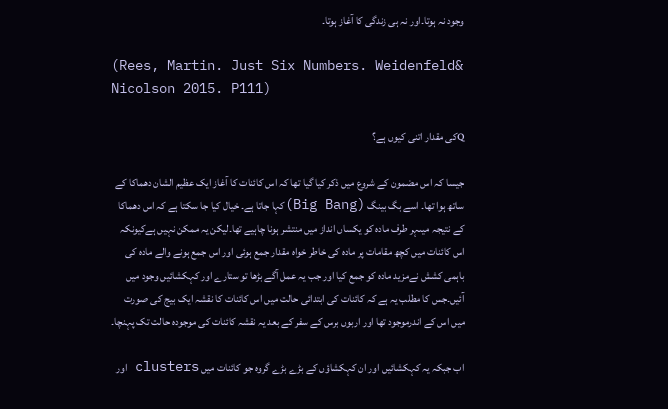وجود نہ ہوتا۔اور نہ ہی زندگی کا آغاز ہوتا۔

(Rees, Martin. Just Six Numbers. Weidenfeld& Nicolson 2015. P111)

Qکی مقدار اتنی کیوں ہے؟

جیسا کہ اس مضمون کے شروع میں ذکر کیا گیا تھا کہ اس کائنات کا آغاز ایک عظیم الشان دھماکا کے ساتھ ہوا تھا۔ اسے بگ بینگ (Big Bang)کہا جاتا ہے۔ خیال کیا جا سکتا ہے کہ اس دھماکا کے نتیجہ میںہر طرف مادہ کو یکساں انداز میں منتشر ہونا چاہیے تھا۔لیکن یہ ممکن نہیں ہےکیونکہ اس کائنات میں کچھ مقامات پر مادہ کی خاطر خواہ مقدار جمع ہوئی اور اس جمع ہونے والے مادہ کی باہمی کشش نےمزید مادہ کو جمع کیا اور جب یہ عمل آگے بڑھا تو ستارے اور کہکشائیں وجود میں آئیں۔جس کا مطلب یہ ہے کہ کائنات کی ابتدائی حالت میں اس کائنات کا نقشہ ایک بیج کی صورت میں اس کے اندرموجود تھا اور اربوں برس کے سفر کے بعد یہ نقشہ کائنات کی موجودہ حالت تک پہنچا۔

اب جبکہ یہ کہکشائیں اور ان کہکشاؤں کے بڑے بڑے گروہ جو کائنات میں clusters اور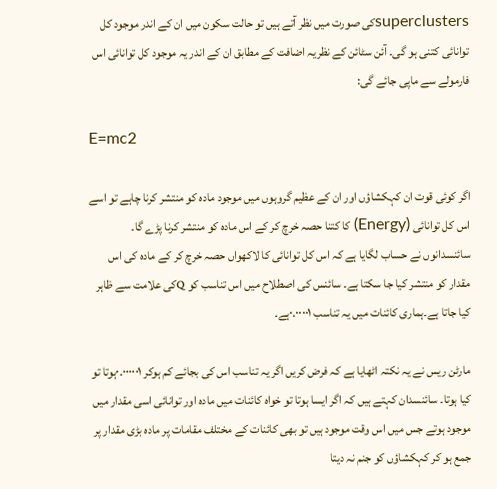superclustersکی صورت میں نظر آتے ہیں تو حالت سکون میں ان کے اندر موجود کل توانائی کتنی ہو گی۔ آئن سٹائن کے نظریہ اضافت کے مطابق ان کے اندر یہ موجود کل توانائی اس فارمولے سے ماپی جائے گی:

E=mc2

اگر کوئی قوت ان کہکشاؤں اور ان کے عظیم گروہوں میں موجود مادہ کو منتشر کرنا چاہے تو اسے اس کل توانائی (Energy) کا کتنا حصہ خرچ کر کے اس مادہ کو منتشر کرنا پڑے گا۔ سائنسدانوں نے حساب لگایا ہے کہ اس کل توانائی کا لاکھواں حصہ خرچ کر کے مادہ کی اس مقدار کو منتشر کیا جا سکتا ہے۔ سائنس کی اصطلاح میں اس تناسب کو Qکی علامت سے ظاہر کیا جاتا ہے۔ہماری کائنات میں یہ تناسب ۰.۰۰۰۰۱ہے۔

مارٹن ریس نے یہ نکتہ اٹھایا ہے کہ فرض کریں اگر یہ تناسب اس کی بجائے کم ہوکر ۰.۰۰۰۰۰۱ہوتا تو کیا ہوتا۔ سائنسدان کہتے ہیں کہ اگر ایسا ہوتا تو خواہ کائنات میں مادہ اور توانائی اسی مقدار میں موجود ہوتے جس میں اس وقت موجود ہیں تو بھی کائنات کے مختلف مقامات پر مادہ بڑی مقدار پر جمع ہو کر کہکشاؤں کو جنم نہ دیتا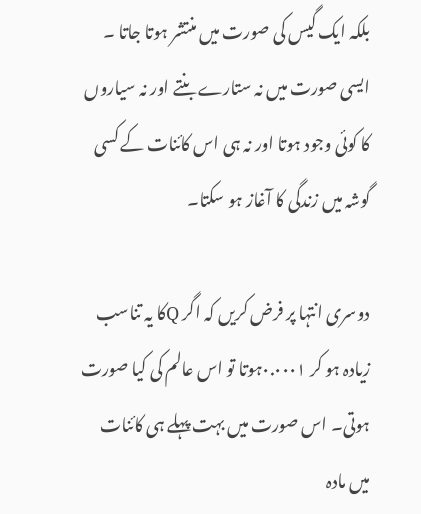بلکہ ایک گیس کی صورت میں منتشر ہوتا جاتا ۔ ایسی صورت میں نہ ستارے بنتے اور نہ سیاروں کا کوئی وجود ہوتا اور نہ ہی اس کائنات کے کسی گوشہ میں زندگی کا آغاز ہو سکتا۔

دوسری انتہا پر فرض کریں کہ اگر Qکا یہ تناسب زیادہ ہو کر ۰.۰۰۰۱ہوتا تو اس عالم کی کیا صورت ہوتی۔ اس صورت میں بہت پہلے ہی کائنات میں مادہ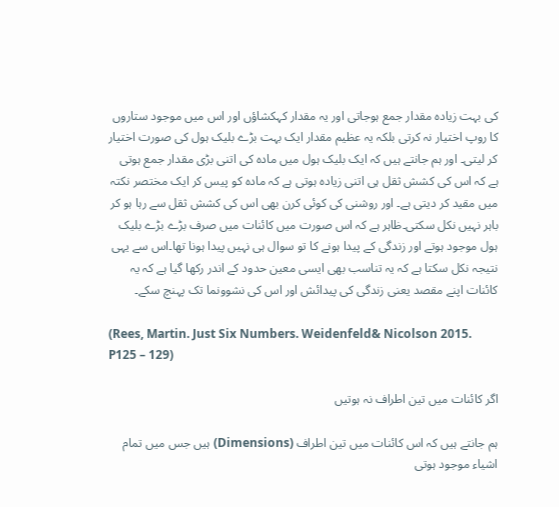کی بہت زیادہ مقدار جمع ہوجاتی اور یہ مقدار کہکشاؤں اور اس میں موجود ستاروں کا روپ اختیار نہ کرتی بلکہ یہ عظیم مقدار ایک بہت بڑے بلیک ہول کی صورت اختیار کر لیتی۔ اور ہم جانتے ہیں کہ ایک بلیک ہول میں مادہ کی اتنی بڑی مقدار جمع ہوتی ہے کہ اس کی کشش ثقل ہی اتنی زیادہ ہوتی ہے کہ مادہ کو پیس کر ایک مختصر نکتہ میں مقید کر دیتی ہے۔ اور روشنی کی کوئی کرن بھی اس کی کشش ثقل سے رہا ہو کر باہر نہیں نکل سکتی۔ظاہر ہے کہ اس صورت میں کائنات میں صرف بڑے بڑے بلیک ہول موجود ہوتے اور زندگی کے پیدا ہونے کا تو سوال ہی نہیں پیدا ہونا تھا۔اس سے یہی نتیجہ نکل سکتا ہے کہ یہ تناسب بھی ایسی معین حدود کے اندر رکھا گیا ہے کہ یہ کائنات اپنے مقصد یعنی زندگی کی پیدائش اور اس کی نشوونما تک پہنچ سکے۔

(Rees, Martin. Just Six Numbers. Weidenfeld& Nicolson 2015. P125 – 129)

اگر کائنات میں تین اطراف نہ ہوتیں

ہم جانتے ہیں کہ اس کائنات میں تین اطراف (Dimensions) ہیں جس میں تمام اشیاء موجود ہوتی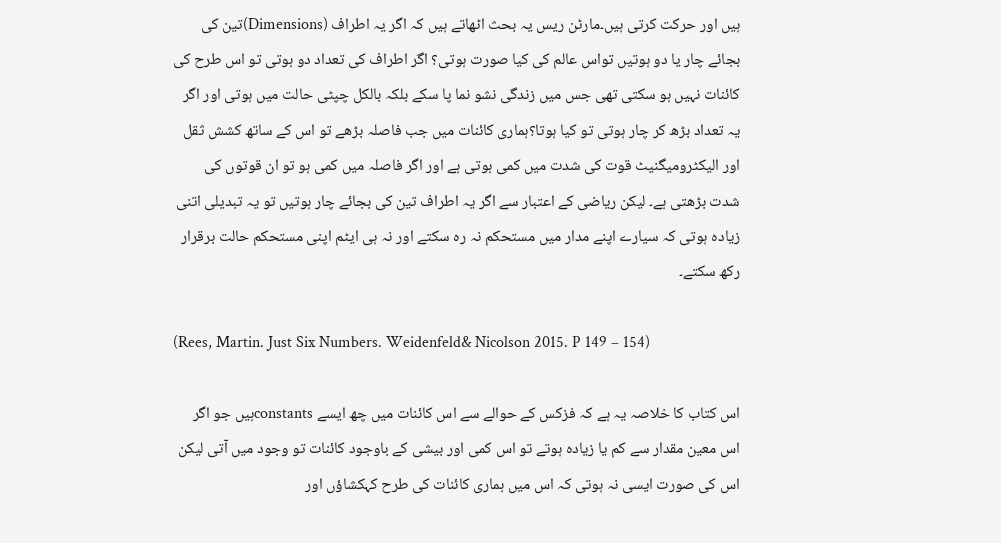ہیں اور حرکت کرتی ہیں۔مارٹن ریس یہ بحث اٹھاتے ہیں کہ اگر یہ اطراف (Dimensions)تین کی بجائے چار یا دو ہوتیں تواس عالم کی کیا صورت ہوتی؟ اگر اطراف کی تعداد دو ہوتی تو اس طرح کی کائنات نہیں ہو سکتی تھی جس میں زندگی نشو نما پا سکے بلکہ بالکل چپٹی حالت میں ہوتی اور اگر یہ تعداد بڑھ کر چار ہوتی تو کیا ہوتا؟ہماری کائنات میں جب فاصلہ بڑھے تو اس کے ساتھ کشش ثقل اور الیکٹرومیگنیٹ قوت کی شدت میں کمی ہوتی ہے اور اگر فاصلہ میں کمی ہو تو ان قوتوں کی شدت بڑھتی ہے۔ لیکن ریاضی کے اعتبار سے اگر یہ اطراف تین کی بجائے چار ہوتیں تو یہ تبدیلی اتنی زیادہ ہوتی کہ سیارے اپنے مدار میں مستحکم نہ رہ سکتے اور نہ ہی ایٹم اپنی مستحکم حالت برقرار رکھ سکتے۔

(Rees, Martin. Just Six Numbers. Weidenfeld& Nicolson 2015. P 149 – 154)

اس کتاب کا خلاصہ یہ ہے کہ فزکس کے حوالے سے اس کائنات میں چھ ایسے constantsہیں جو اگر اس معین مقدار سے کم یا زیادہ ہوتے تو اس کمی اور بیشی کے باوجود کائنات تو وجود میں آتی لیکن اس کی صورت ایسی نہ ہوتی کہ اس میں ہماری کائنات کی طرح کہکشاؤں اور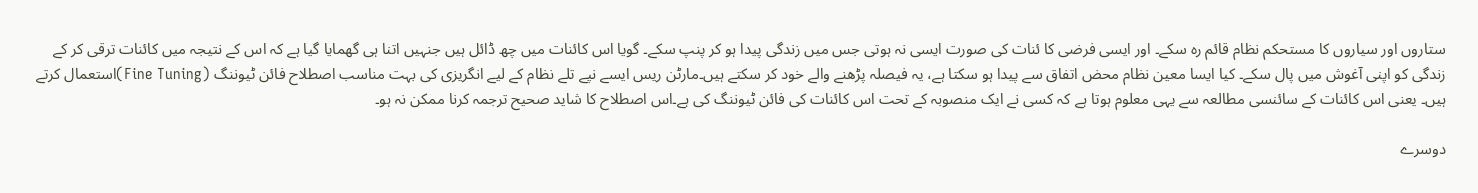ستاروں اور سیاروں کا مستحکم نظام قائم رہ سکے۔ اور ایسی فرضی کا ئنات کی صورت ایسی نہ ہوتی جس میں زندگی پیدا ہو کر پنپ سکے۔ گویا اس کائنات میں چھ ڈائل ہیں جنہیں اتنا ہی گھمایا گیا ہے کہ اس کے نتیجہ میں کائنات ترقی کر کے زندگی کو اپنی آغوش میں پال سکے۔ کیا ایسا معین نظام محض اتفاق سے پیدا ہو سکتا ہے، یہ فیصلہ پڑھنے والے خود کر سکتے ہیں۔مارٹن ریس ایسے نپے تلے نظام کے لیے انگریزی کی بہت مناسب اصطلاح فائن ٹیوننگ (Fine Tuning)استعمال کرتے ہیں۔ یعنی اس کائنات کے سائنسی مطالعہ سے یہی معلوم ہوتا ہے کہ کسی نے ایک منصوبہ کے تحت اس کائنات کی فائن ٹیوننگ کی ہے۔اس اصطلاح کا شاید صحیح ترجمہ کرنا ممکن نہ ہو۔

دوسرے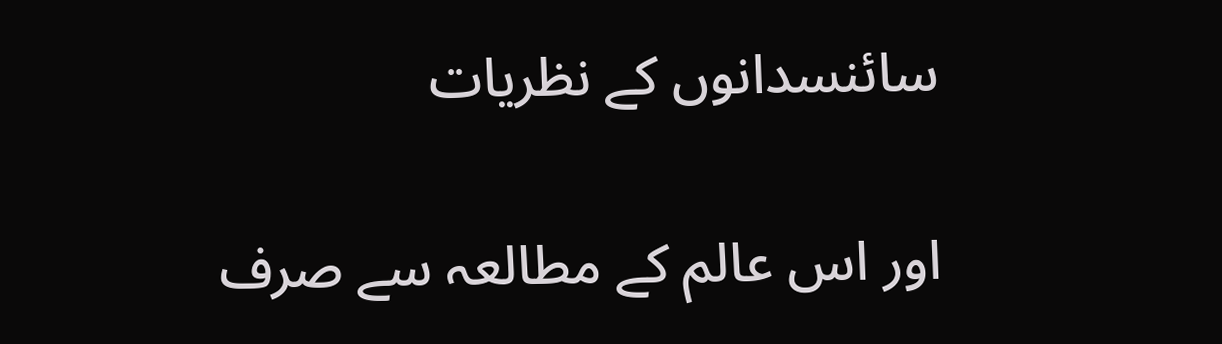سائنسدانوں کے نظریات

اور اس عالم کے مطالعہ سے صرف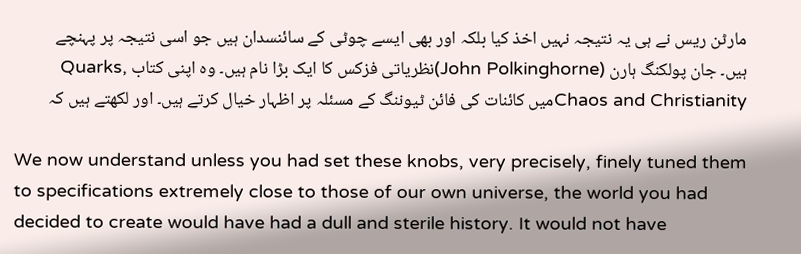مارٹن ریس نے ہی یہ نتیجہ نہیں اخذ کیا بلکہ اور بھی ایسے چوٹی کے سائنسدان ہیں جو اسی نتیجہ پر پہنچے ہیں۔ جان پولکنگ ہارن (John Polkinghorne)نظریاتی فزکس کا ایک بڑا نام ہیں۔ وہ اپنی کتاب Quarks, Chaos and Christianityمیں کائنات کی فائن ٹیوننگ کے مسئلہ پر اظہار خیال کرتے ہیں۔ اور لکھتے ہیں کہ

We now understand unless you had set these knobs, very precisely, finely tuned them to specifications extremely close to those of our own universe, the world you had decided to create would have had a dull and sterile history. It would not have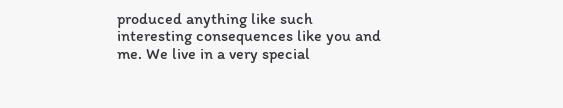produced anything like such interesting consequences like you and me. We live in a very special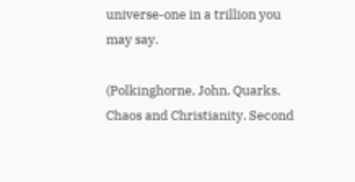universe-one in a trillion you may say.

(Polkinghorne, John. Quarks, Chaos and Christianity. Second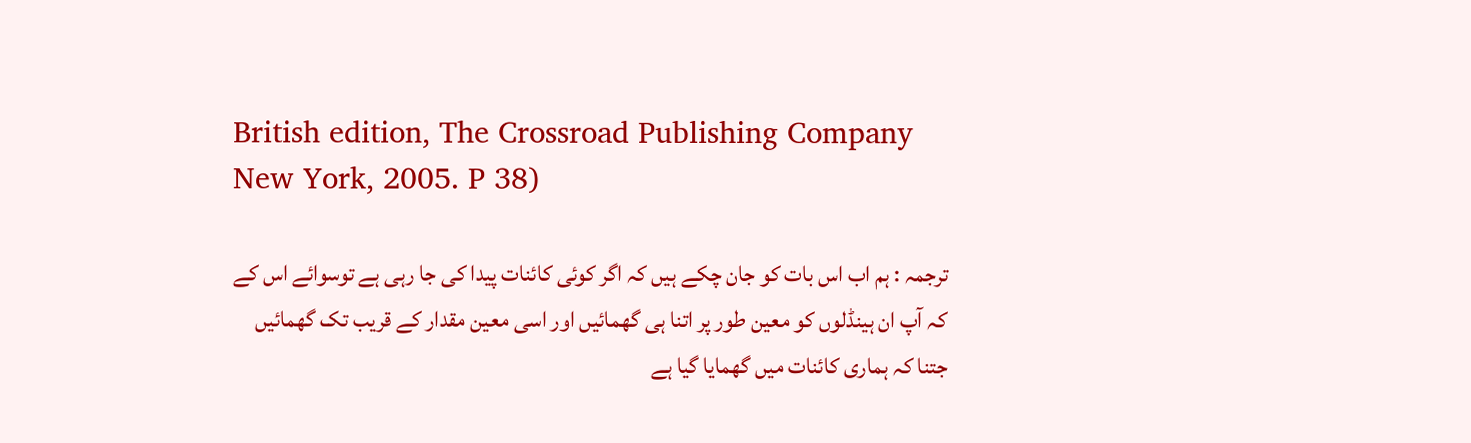British edition, The Crossroad Publishing Company New York, 2005. P 38)

ترجمہ : ہم اب اس بات کو جان چکے ہیں کہ اگر کوئی کائنات پیدا کی جا رہی ہے توسوائے اس کے کہ آپ ان ہینڈلوں کو معین طور پر اتنا ہی گھمائیں اور اسی معین مقدار کے قریب تک گھمائیں جتنا کہ ہماری کائنات میں گھمایا گیا ہے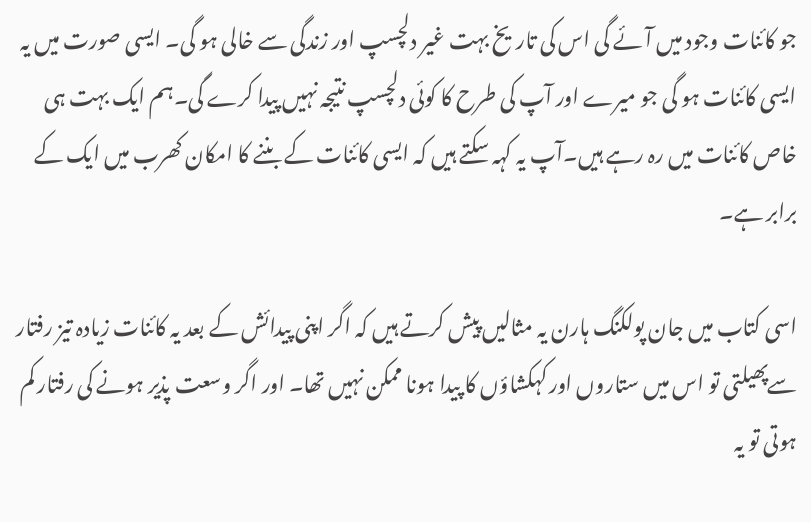جو کائنات وجود میں آئے گی اس کی تاریخ بہت غیر دلچسپ اور زندگی سے خالی ہو گی۔ ایسی صورت میں یہ ایسی کائنات ہو گی جو میرے اور آپ کی طرح کا کوئی دلچسپ نتیجہ نہیں پیدا کرے گی۔ہم ایک بہت ہی خاص کائنات میں رہ رہے ہیں۔آپ یہ کہہ سکتے ہیں کہ ایسی کائنات کے بننے کا امکان کھرب میں ایک کے برابر ہے۔

اسی کتاب میں جان پولکنگ ہارن یہ مثالیں پیش کرتے ہیں کہ اگر اپنی پیدائش کے بعد یہ کائنات زیادہ تیز رفتار سےپھیلتی تو اس میں ستاروں اور کہکشاؤں کا پیدا ہونا ممکن نہیں تھا۔ اور اگر وسعت پذیر ہونے کی رفتار کم ہوتی تو یہ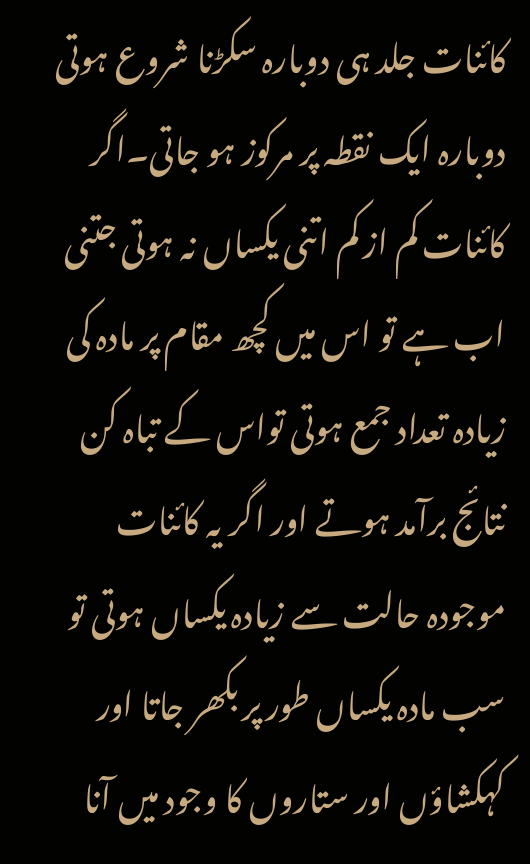کائنات جلد ہی دوبارہ سکڑنا شروع ہوتی دوبارہ ایک نقطہ پر مرکوز ہو جاتی۔اگر کائنات کم از کم اتنی یکساں نہ ہوتی جتنی اب ہے تو اس میں کچھ مقام پر مادہ کی زیادہ تعداد جمع ہوتی تواس کے تباہ کن نتائج برآمد ہوتے اور اگر یہ کائنات موجودہ حالت سے زیادہ یکساں ہوتی تو سب مادہ یکساں طور پر بکھر جاتا اور کہکشاؤں اور ستاروں کا وجود میں آنا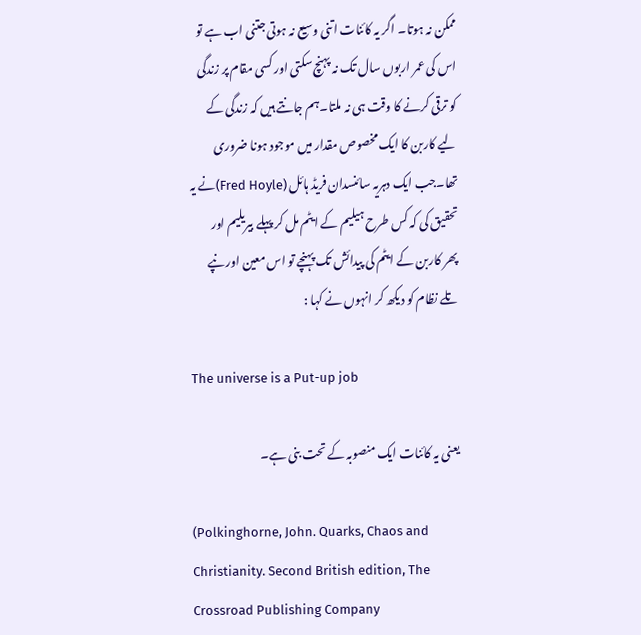ممکن نہ ہوتا۔ اگر یہ کائنات اتنی وسیع نہ ہوتی جتنی اب ہے تو اس کی عمر اربوں سال تک نہ پہنچ سکتی اور کسی مقام پر زندگی کو ترقی کرنے کا وقت ہی نہ ملتا۔ہم جانتے ہیں کہ زندگی کے لیے کاربن کا ایک مخصوص مقدار میں موجود ہونا ضروری تھا۔جب ایک دہریہ سائنسدان فریڈ ہائل (Fred Hoyle)نے یہ تحقیق کی کہ کس طرح ہیلیم کے ایٹم مل کر پہلے بیریلیم اور پھر کاربن کے ایٹم کی پیدائش تک پہنچے تو اس معین اور نپے تلے نظام کو دیکھ کر انہوں نے کہا :

The universe is a Put-up job

یعنی یہ کائنات ایک منصوبہ کے تحت بنی ہے۔

(Polkinghorne, John. Quarks, Chaos and Christianity. Second British edition, The Crossroad Publishing Company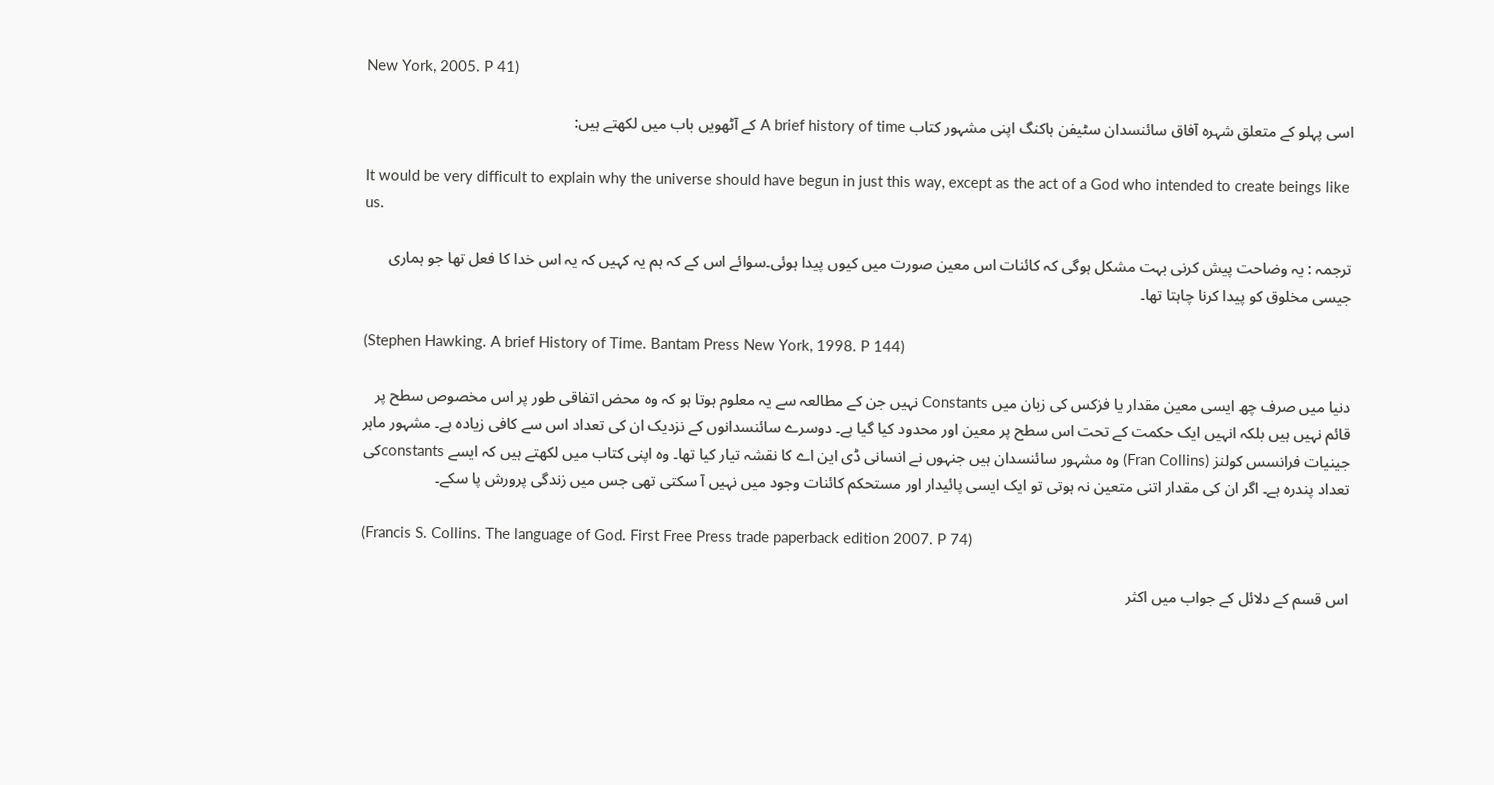New York, 2005. P 41)

اسی پہلو کے متعلق شہرہ آفاق سائنسدان سٹیفن ہاکنگ اپنی مشہور کتاب A brief history of time کے آٹھویں باب میں لکھتے ہیں:

It would be very difficult to explain why the universe should have begun in just this way, except as the act of a God who intended to create beings like us.

ترجمہ : یہ وضاحت پیش کرنی بہت مشکل ہوگی کہ کائنات اس معین صورت میں کیوں پیدا ہوئی۔سوائے اس کے کہ ہم یہ کہیں کہ یہ اس خدا کا فعل تھا جو ہماری جیسی مخلوق کو پیدا کرنا چاہتا تھا۔

(Stephen Hawking. A brief History of Time. Bantam Press New York, 1998. P 144)

دنیا میں صرف چھ ایسی معین مقدار یا فزکس کی زبان میں Constants نہیں جن کے مطالعہ سے یہ معلوم ہوتا ہو کہ وہ محض اتفاقی طور پر اس مخصوص سطح پر قائم نہیں ہیں بلکہ انہیں ایک حکمت کے تحت اس سطح پر معین اور محدود کیا گیا ہے۔ دوسرے سائنسدانوں کے نزدیک ان کی تعداد اس سے کافی زیادہ ہے۔ مشہور ماہر جینیات فرانسس کولنز (Fran Collins) وہ مشہور سائنسدان ہیں جنہوں نے انسانی ڈی این اے کا نقشہ تیار کیا تھا۔ وہ اپنی کتاب میں لکھتے ہیں کہ ایسے constantsکی تعداد پندرہ ہے۔ اگر ان کی مقدار اتنی متعین نہ ہوتی تو ایک ایسی پائیدار اور مستحکم کائنات وجود میں نہیں آ سکتی تھی جس میں زندگی پرورش پا سکے۔

(Francis S. Collins. The language of God. First Free Press trade paperback edition 2007. P 74)

اس قسم کے دلائل کے جواب میں اکثر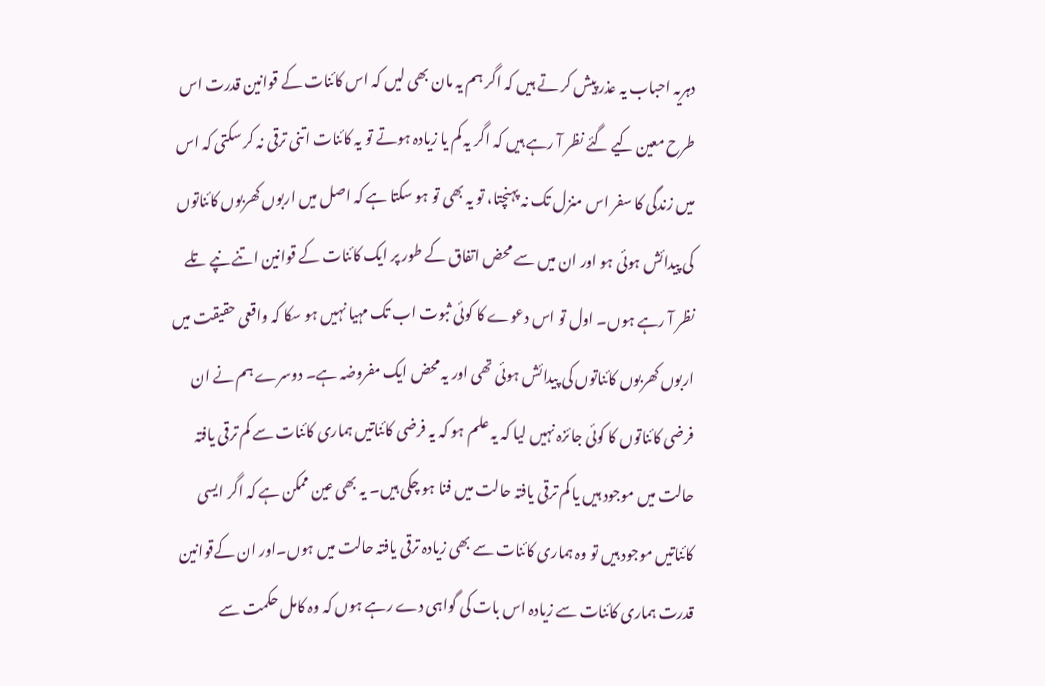دہریہ احباب یہ عذر پیش کر تے ہیں کہ اگر ہم یہ مان بھی لیں کہ اس کائنات کے قوانین قدرت اس طرح معین کیے گئے نظر آ رہے ہیں کہ اگر یہ کم یا زیادہ ہوتے تو یہ کائنات اتنی ترقی نہ کر سکتی کہ اس میں زندگی کا سفر اس منزل تک نہ پہنچتا، تو یہ بھی تو ہو سکتا ہے کہ اصل میں اربوں کھربوں کائناتوں کی پیدائش ہوئی ہو اور ان میں سے محض اتفاق کے طور پر ایک کائنات کے قوانین اتنے نپے تلے نظر آ رہے ہوں۔ اول تو اس دعوے کا کوئی ثبوت اب تک مہیا نہیں ہو سکا کہ واقعی حقیقت میں اربوں کھربوں کائناتوں کی پیدائش ہوئی تھی اور یہ محض ایک مفروضہ ہے۔ دوسرے ہم نے ان فرضی کائناتوں کا کوئی جائزہ نہیں لیا کہ یہ علم ہو کہ یہ فرضی کائناتیں ہماری کائنات سے کم ترقی یافتہ حالت میں موجود ہیں یا کم ترقی یافتہ حالت میں فنا ہو چکی ہیں۔ یہ بھی عین ممکن ہے کہ اگر ایسی کائناتیں موجود ہیں تو وہ ہماری کائنات سے بھی زیادہ ترقی یافتہ حالت میں ہوں۔اور ان کےقوانین قدرت ہماری کائنات سے زیادہ اس بات کی گواہی دے رہے ہوں کہ وہ کامل حکمت سے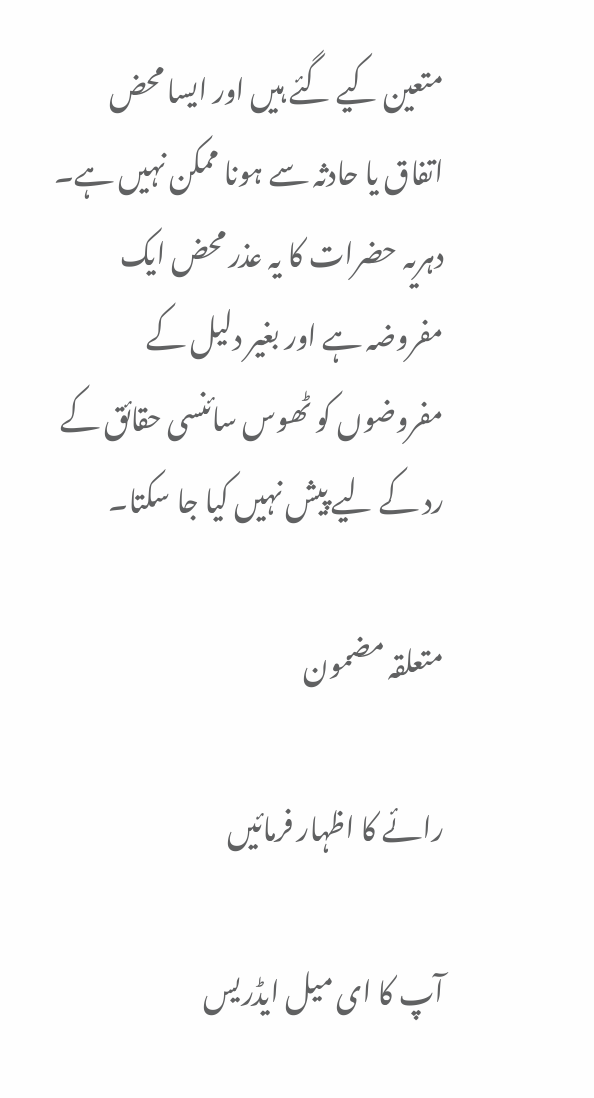متعین کیے گئے ہیں اور ایسا محض اتفاق یا حادثہ سے ہونا ممکن نہیں ہے۔ دہریہ حضرات کا یہ عذر محض ایک مفروضہ ہے اور بغیر دلیل کے مفروضوں کو ٹھوس سائنسی حقائق کے رد کے لیے پیش نہیں کیا جا سکتا۔

متعلقہ مضمون

رائے کا اظہار فرمائیں

آپ کا ای میل ایڈریس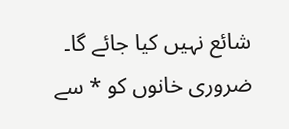شائع نہیں کیا جائے گا۔ ضروری خانوں کو * سے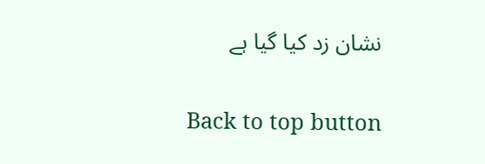نشان زد کیا گیا ہے

Back to top button